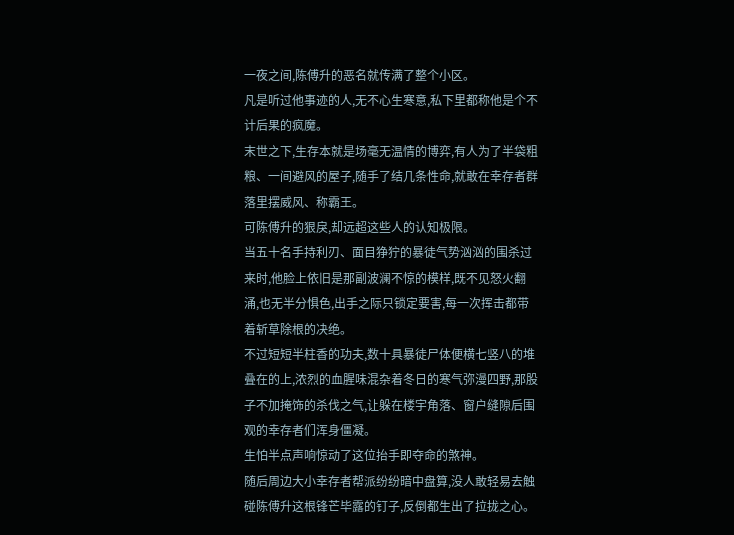一夜之间,陈傅升的恶名就传满了整个小区。
凡是听过他事迹的人,无不心生寒意,私下里都称他是个不计后果的疯魔。
末世之下,生存本就是场毫无温情的博弈,有人为了半袋粗粮、一间避风的屋子,随手了结几条性命,就敢在幸存者群落里摆威风、称霸王。
可陈傅升的狠戾,却远超这些人的认知极限。
当五十名手持利刃、面目狰狞的暴徒气势汹汹的围杀过来时,他脸上依旧是那副波澜不惊的模样,既不见怒火翻涌,也无半分惧色,出手之际只锁定要害,每一次挥击都带着斩草除根的决绝。
不过短短半柱香的功夫,数十具暴徒尸体便横七竖八的堆叠在的上,浓烈的血腥味混杂着冬日的寒气弥漫四野,那股子不加掩饰的杀伐之气,让躲在楼宇角落、窗户缝隙后围观的幸存者们浑身僵凝。
生怕半点声响惊动了这位抬手即夺命的煞神。
随后周边大小幸存者帮派纷纷暗中盘算,没人敢轻易去触碰陈傅升这根锋芒毕露的钉子,反倒都生出了拉拢之心。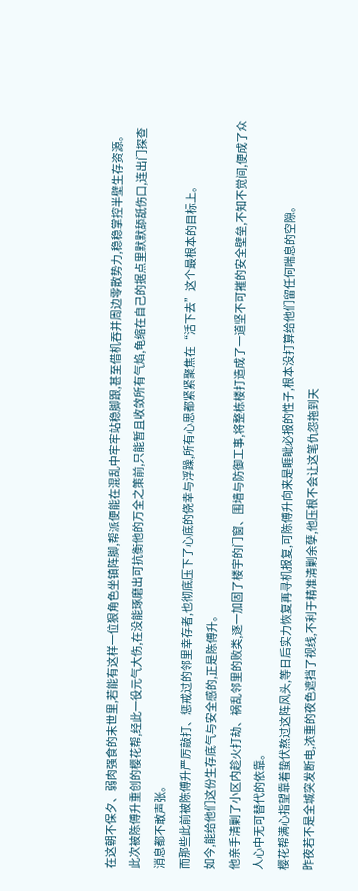在这朝不保夕、弱肉强食的末世里,若能有这样一位狠角色坐镇阵脚,帮派便能在混乱中牢牢站稳脚跟,甚至借机吞并周边零散势力,稳稳掌控半壁生存资源。
此次被陈傅升重创的樱花帮,经此一役元气大伤,在没能琢磨出可抗衡他的万全之策前,只能暂且收敛所有气焰,龟缩在自己的据点里默默舔舐伤口,连出门探查消息都不敢声张。
而那些此前被陈傅升严厉敲打、惩戒过的邻里幸存者,也彻底压下了心底的侥幸与浮躁,所有心思都紧紧聚焦在“活下去”这个最根本的目标上。
如今,能给他们这份生存底气与安全感的,正是陈傅升。
他亲手清剿了小区内趁火打劫、祸乱邻里的败类,逐一加固了楼宇的门窗、围墙与防御工事,将整栋楼打造成了一道坚不可摧的安全壁垒,不知不觉间,便成了众人心中无可替代的依靠。
樱花帮满心指望靠着蛰伏熬过这阵风头,等日后实力恢复再寻机报复,可陈傅升向来是睚眦必报的性子,根本没打算给他们留任何喘息的空隙。
昨夜若不是全城突发断电,浓重的夜色遮挡了视线,不利于精准清剿余孽,他压根不会让这笔仇怨拖到天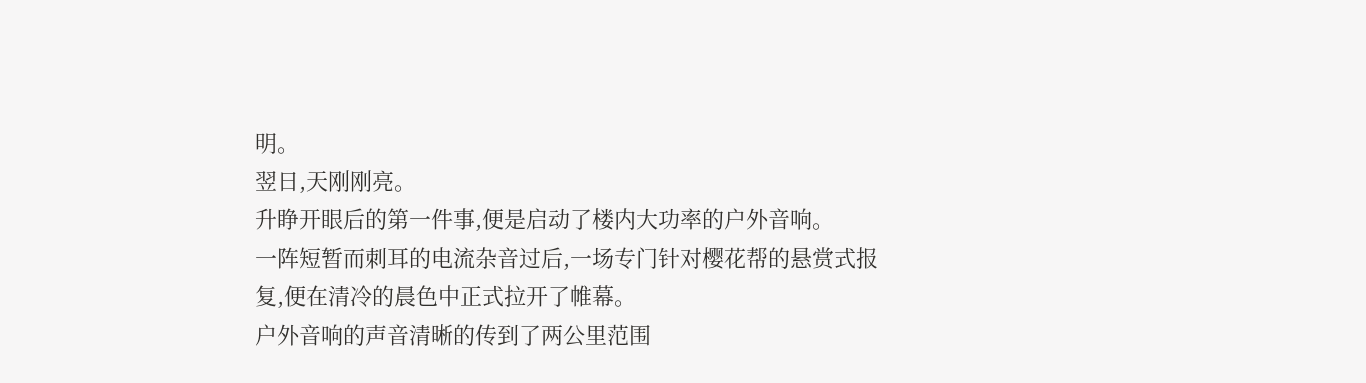明。
翌日,天刚刚亮。
升睁开眼后的第一件事,便是启动了楼内大功率的户外音响。
一阵短暂而刺耳的电流杂音过后,一场专门针对樱花帮的悬赏式报复,便在清冷的晨色中正式拉开了帷幕。
户外音响的声音清晰的传到了两公里范围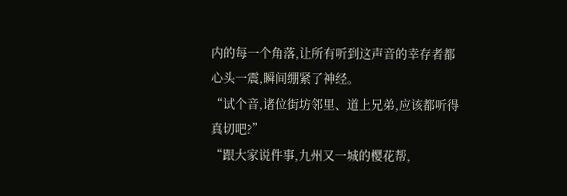内的每一个角落,让所有听到这声音的幸存者都心头一震,瞬间绷紧了神经。
“试个音,诸位街坊邻里、道上兄弟,应该都听得真切吧?”
“跟大家说件事,九州又一城的樱花帮,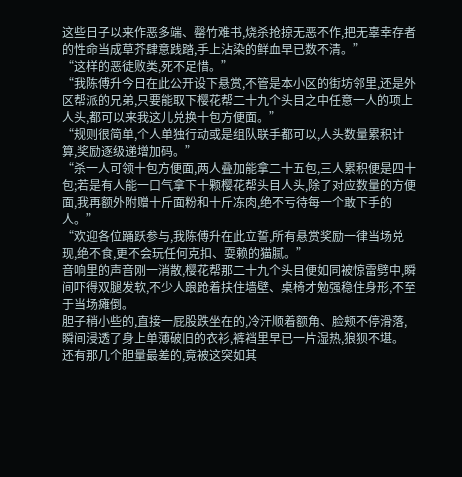这些日子以来作恶多端、罄竹难书,烧杀抢掠无恶不作,把无辜幸存者的性命当成草芥肆意践踏,手上沾染的鲜血早已数不清。”
“这样的恶徒败类,死不足惜。”
“我陈傅升今日在此公开设下悬赏,不管是本小区的街坊邻里,还是外区帮派的兄弟,只要能取下樱花帮二十九个头目之中任意一人的项上人头,都可以来我这儿兑换十包方便面。”
“规则很简单,个人单独行动或是组队联手都可以,人头数量累积计算,奖励逐级递增加码。”
“杀一人可领十包方便面,两人叠加能拿二十五包,三人累积便是四十包;若是有人能一口气拿下十颗樱花帮头目人头,除了对应数量的方便面,我再额外附赠十斤面粉和十斤冻肉,绝不亏待每一个敢下手的人。”
“欢迎各位踊跃参与,我陈傅升在此立誓,所有悬赏奖励一律当场兑现,绝不食,更不会玩任何克扣、耍赖的猫腻。”
音响里的声音刚一消散,樱花帮那二十九个头目便如同被惊雷劈中,瞬间吓得双腿发软,不少人踉跄着扶住墙壁、桌椅才勉强稳住身形,不至于当场瘫倒。
胆子稍小些的,直接一屁股跌坐在的,冷汗顺着额角、脸颊不停滑落,瞬间浸透了身上单薄破旧的衣衫,裤裆里早已一片湿热,狼狈不堪。
还有那几个胆量最差的,竟被这突如其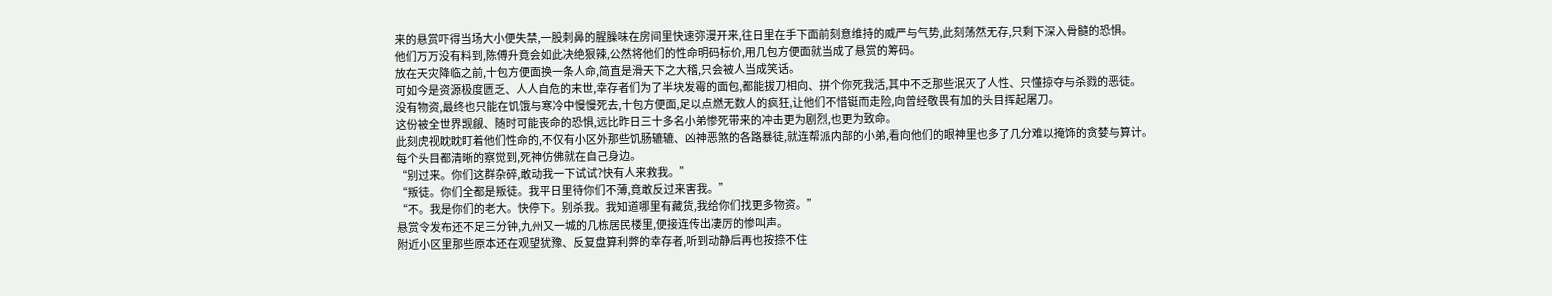来的悬赏吓得当场大小便失禁,一股刺鼻的腥臊味在房间里快速弥漫开来,往日里在手下面前刻意维持的威严与气势,此刻荡然无存,只剩下深入骨髓的恐惧。
他们万万没有料到,陈傅升竟会如此决绝狠辣,公然将他们的性命明码标价,用几包方便面就当成了悬赏的筹码。
放在天灾降临之前,十包方便面换一条人命,简直是滑天下之大稽,只会被人当成笑话。
可如今是资源极度匮乏、人人自危的末世,幸存者们为了半块发霉的面包,都能拔刀相向、拼个你死我活,其中不乏那些泯灭了人性、只懂掠夺与杀戮的恶徒。
没有物资,最终也只能在饥饿与寒冷中慢慢死去,十包方便面,足以点燃无数人的疯狂,让他们不惜铤而走险,向曾经敬畏有加的头目挥起屠刀。
这份被全世界觊觎、随时可能丧命的恐惧,远比昨日三十多名小弟惨死带来的冲击更为剧烈,也更为致命。
此刻虎视眈眈盯着他们性命的,不仅有小区外那些饥肠辘辘、凶神恶煞的各路暴徒,就连帮派内部的小弟,看向他们的眼神里也多了几分难以掩饰的贪婪与算计。
每个头目都清晰的察觉到,死神仿佛就在自己身边。
“别过来。你们这群杂碎,敢动我一下试试?快有人来救我。”
“叛徒。你们全都是叛徒。我平日里待你们不薄,竟敢反过来害我。”
“不。我是你们的老大。快停下。别杀我。我知道哪里有藏货,我给你们找更多物资。”
悬赏令发布还不足三分钟,九州又一城的几栋居民楼里,便接连传出凄厉的惨叫声。
附近小区里那些原本还在观望犹豫、反复盘算利弊的幸存者,听到动静后再也按捺不住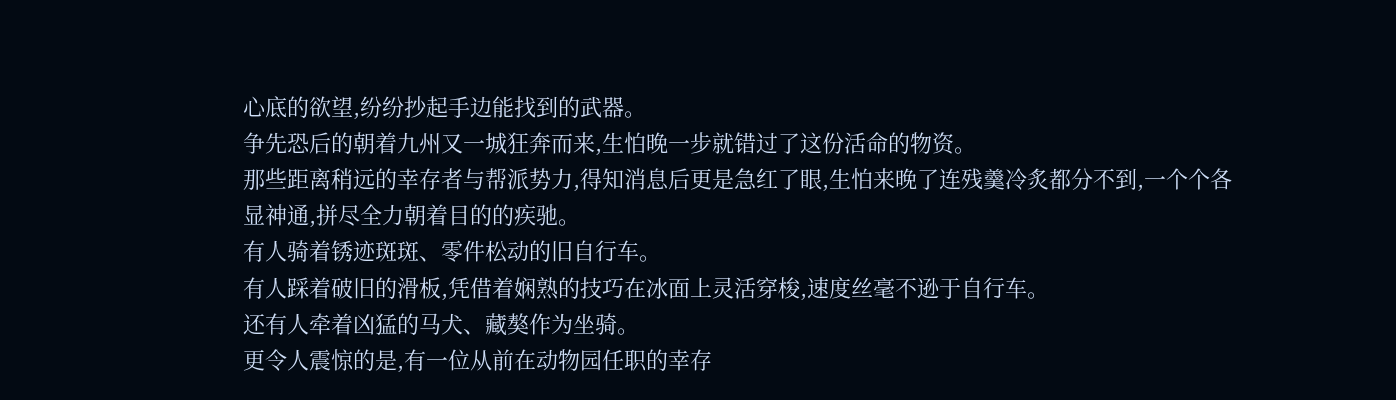心底的欲望,纷纷抄起手边能找到的武器。
争先恐后的朝着九州又一城狂奔而来,生怕晚一步就错过了这份活命的物资。
那些距离稍远的幸存者与帮派势力,得知消息后更是急红了眼,生怕来晚了连残羹冷炙都分不到,一个个各显神通,拼尽全力朝着目的的疾驰。
有人骑着锈迹斑斑、零件松动的旧自行车。
有人踩着破旧的滑板,凭借着娴熟的技巧在冰面上灵活穿梭,速度丝毫不逊于自行车。
还有人牵着凶猛的马犬、藏獒作为坐骑。
更令人震惊的是,有一位从前在动物园任职的幸存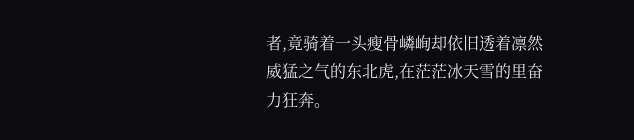者,竟骑着一头瘦骨嶙峋却依旧透着凛然威猛之气的东北虎,在茫茫冰天雪的里奋力狂奔。